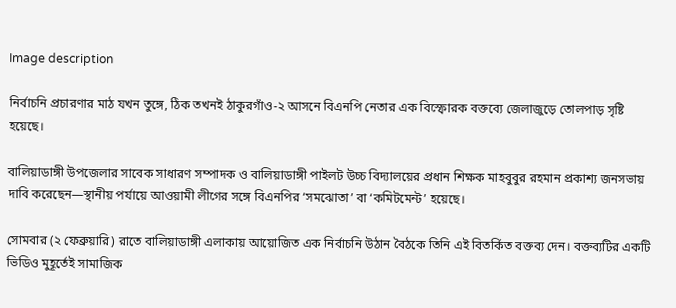Image description

নির্বাচনি প্রচারণার মাঠ যখন তুঙ্গে, ঠিক তখনই ঠাকুরগাঁও-২ আসনে বিএনপি নেতার এক বিস্ফোরক বক্তব্যে জেলাজুড়ে তোলপাড় সৃষ্টি হয়েছে।

বালিয়াডাঙ্গী উপজেলার সাবেক সাধারণ সম্পাদক ও বালিয়াডাঙ্গী পাইলট উচ্চ বিদ্যালয়ের প্রধান শিক্ষক মাহবুবুর রহমান প্রকাশ্য জনসভায় দাবি করেছেন—স্থানীয় পর্যায়ে আওয়ামী লীগের সঙ্গে বিএনপির ‘সমঝোতা’ বা ‘কমিটমেন্ট’ হয়েছে।

সোমবার (২ ফেব্রুয়ারি) রাতে বালিয়াডাঙ্গী এলাকায় আয়োজিত এক নির্বাচনি উঠান বৈঠকে তিনি এই বিতর্কিত বক্তব্য দেন। বক্তব্যটির একটি ভিডিও মুহূর্তেই সামাজিক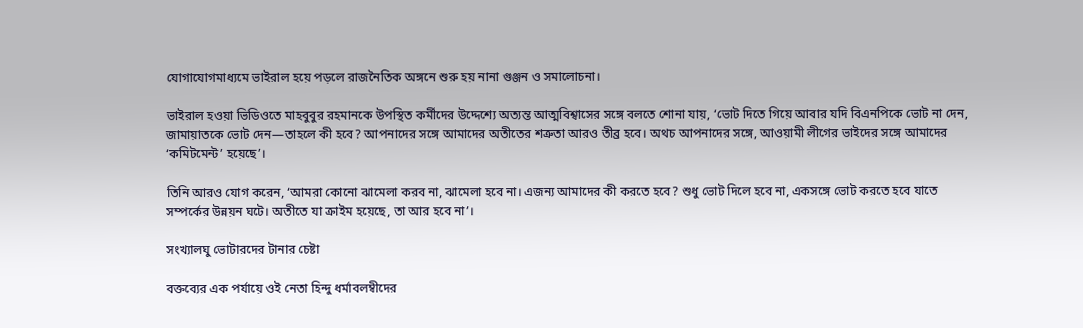যোগাযোগমাধ্যমে ভাইরাল হয়ে পড়লে রাজনৈতিক অঙ্গনে শুরু হয় নানা গুঞ্জন ও সমালোচনা।

ভাইরাল হওয়া ভিডিওতে মাহবুবুর রহমানকে উপস্থিত কর্মীদের উদ্দেশ্যে অত্যন্ত আত্মবিশ্বাসের সঙ্গে বলতে শোনা যায়, ‘ভোট দিতে গিয়ে আবার যদি বিএনপিকে ভোট না দেন, জামায়াতকে ভোট দেন—তাহলে কী হবে? আপনাদের সঙ্গে আমাদের অতীতের শত্রুতা আরও তীব্র হবে। অথচ আপনাদের সঙ্গে, আওয়ামী লীগের ভাইদের সঙ্গে আমাদের ‘কমিটমেন্ট’ হয়েছে’।

তিনি আরও যোগ করেন, ‘আমরা কোনো ঝামেলা করব না, ঝামেলা হবে না। এজন্য আমাদের কী করতে হবে? শুধু ভোট দিলে হবে না, একসঙ্গে ভোট করতে হবে যাতে সম্পর্কের উন্নয়ন ঘটে। অতীতে যা ক্রাইম হয়েছে, তা আর হবে না’।

সংখ্যালঘু ভোটারদের টানার চেষ্টা

বক্তব্যের এক পর্যায়ে ওই নেতা হিন্দু ধর্মাবলম্বীদের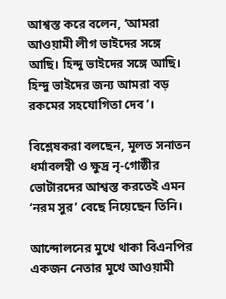আশ্বস্ত করে বলেন, ‘আমরা আওয়ামী লীগ ভাইদের সঙ্গে আছি। হিন্দু ভাইদের সঙ্গে আছি। হিন্দু ভাইদের জন্য আমরা বড় রকমের সহযোগিতা দেব’।

বিশ্লেষকরা বলছেন, মূলত সনাতন ধর্মাবলম্বী ও ক্ষুদ্র নৃ-গোষ্ঠীর ভোটারদের আশ্বস্ত করতেই এমন ‘নরম সুর’ বেছে নিয়েছেন তিনি।

আন্দোলনের মুখে থাকা বিএনপির একজন নেতার মুখে আওয়ামী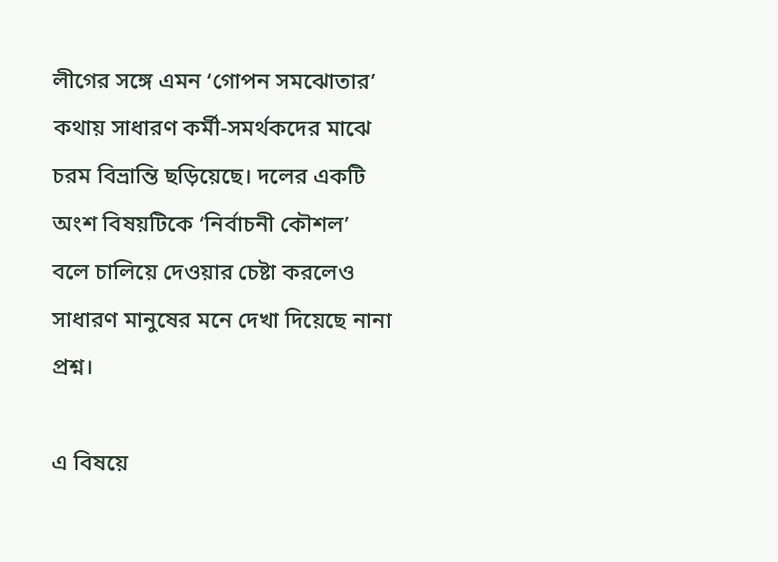লীগের সঙ্গে এমন ‘গোপন সমঝোতার’ কথায় সাধারণ কর্মী-সমর্থকদের মাঝে চরম বিভ্রান্তি ছড়িয়েছে। দলের একটি অংশ বিষয়টিকে ‘নির্বাচনী কৌশল’ বলে চালিয়ে দেওয়ার চেষ্টা করলেও সাধারণ মানুষের মনে দেখা দিয়েছে নানা প্রশ্ন।

এ বিষয়ে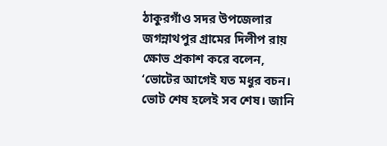ঠাকুরগাঁও সদর উপজেলার জগন্নাথপুর গ্রামের দিলীপ রায় ক্ষোভ প্রকাশ করে বলেন, ‘ভোটের আগেই যত মধুর বচন। ভোট শেষ হলেই সব শেষ। জানি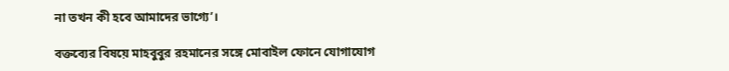না তখন কী হবে আমাদের ভাগ্যে’।

বক্তব্যের বিষয়ে মাহবুবুর রহমানের সঙ্গে মোবাইল ফোনে যোগাযোগ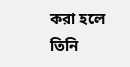করা হলে তিনি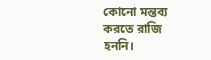কোনো মন্তব্য করতে রাজি হননি।